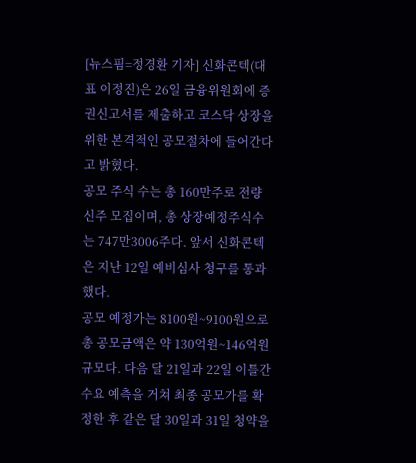[뉴스핌=정경환 기자] 신화콘텍(대표 이정진)은 26일 금융위원회에 증권신고서를 제출하고 코스닥 상장을 위한 본격적인 공모절차에 들어간다고 밝혔다.
공모 주식 수는 총 160만주로 전량 신주 모집이며, 총 상장예정주식수는 747만3006주다. 앞서 신화콘텍은 지난 12일 예비심사 청구를 통과했다.
공모 예정가는 8100원~9100원으로 총 공모금액은 약 130억원~146억원 규모다. 다음 달 21일과 22일 이틀간 수요 예측을 거쳐 최종 공모가를 확정한 후 같은 달 30일과 31일 청약을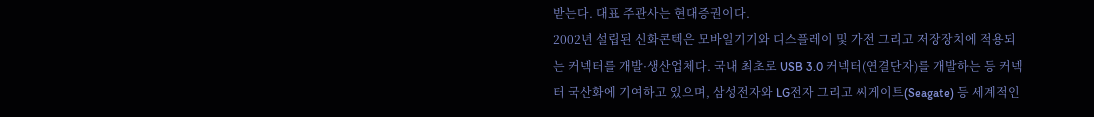받는다. 대표 주관사는 현대증권이다.
2002년 설립된 신화콘텍은 모바일기기와 디스플레이 및 가전 그리고 저장장치에 적용되는 커넥터를 개발·생산업체다. 국내 최초로 USB 3.0 커넥터(연결단자)를 개발하는 등 커넥터 국산화에 기여하고 있으며, 삼성전자와 LG전자 그리고 씨게이트(Seagate) 등 세계적인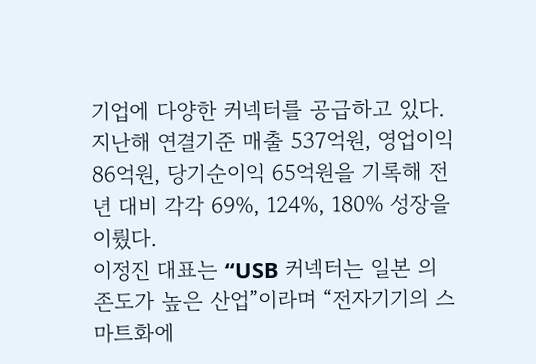기업에 다양한 커넥터를 공급하고 있다. 지난해 연결기준 매출 537억원, 영업이익 86억원, 당기순이익 65억원을 기록해 전년 대비 각각 69%, 124%, 180% 성장을 이뤘다.
이정진 대표는 “USB 커넥터는 일본 의존도가 높은 산업”이라며 “전자기기의 스마트화에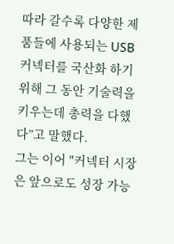따라 갈수록 다양한 제품들에 사용되는 USB 커넥터를 국산화 하기 위해 그 동안 기술력을 키우는데 총력을 다했다”고 말했다.
그는 이어 "커넥터 시장은 앞으로도 성장 가능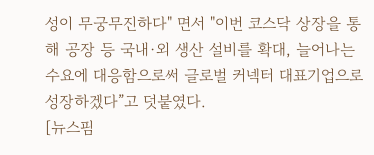성이 무궁무진하다" 면서 "이번 코스닥 상장을 통해 공장 등 국내·외 생산 설비를 확대, 늘어나는 수요에 대응함으로써 글로벌 커넥터 대표기업으로 성장하겠다”고 덧붙였다.
[뉴스핌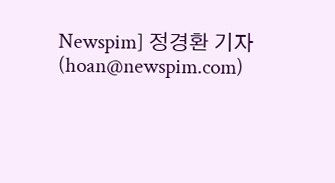Newspim] 정경환 기자 (hoan@newspim.com)